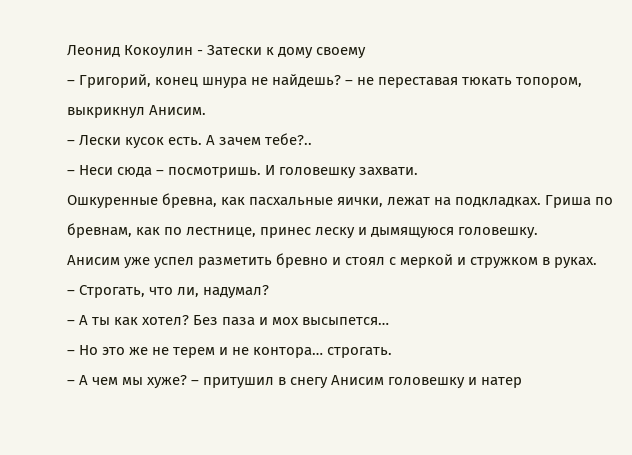Леонид Кокоулин - Затески к дому своему
– Григорий, конец шнура не найдешь? – не переставая тюкать топором, выкрикнул Анисим.
– Лески кусок есть. А зачем тебе?..
– Неси сюда – посмотришь. И головешку захвати.
Ошкуренные бревна, как пасхальные яички, лежат на подкладках. Гриша по бревнам, как по лестнице, принес леску и дымящуюся головешку.
Анисим уже успел разметить бревно и стоял с меркой и стружком в руках.
– Строгать, что ли, надумал?
– А ты как хотел? Без паза и мох высыпется…
– Но это же не терем и не контора… строгать.
– А чем мы хуже? – притушил в снегу Анисим головешку и натер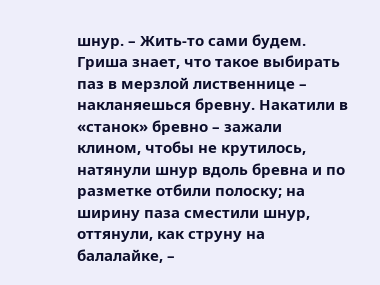шнур. – Жить-то сами будем.
Гриша знает, что такое выбирать паз в мерзлой лиственнице – накланяешься бревну. Накатили в «станок» бревно – зажали клином, чтобы не крутилось, натянули шнур вдоль бревна и по разметке отбили полоску; на ширину паза сместили шнур, оттянули, как струну на балалайке, –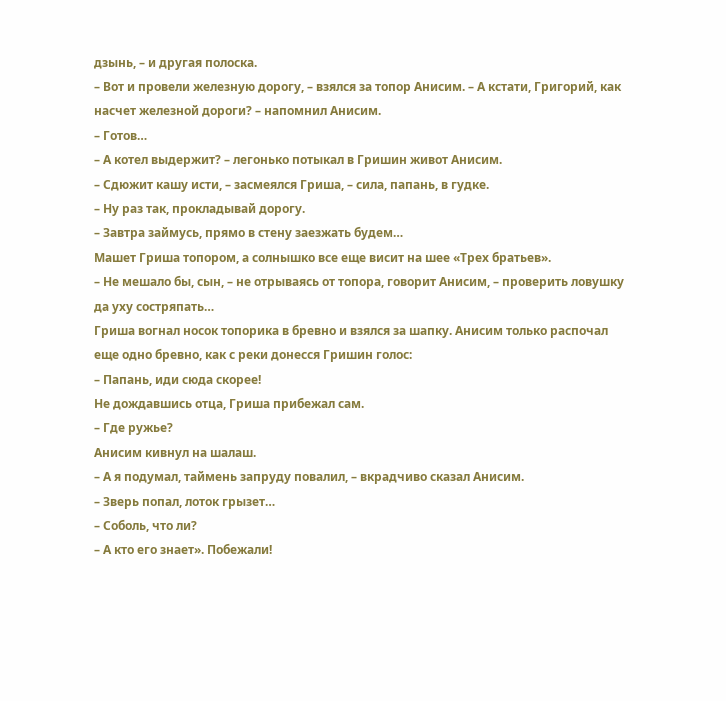дзынь, – и другая полоска.
– Вот и провели железную дорогу, – взялся за топор Анисим. – А кстати, Григорий, как насчет железной дороги? – напомнил Анисим.
– Готов…
– А котел выдержит? – легонько потыкал в Гришин живот Анисим.
– Сдюжит кашу исти, – засмеялся Гриша, – сила, папань, в гудке.
– Ну раз так, прокладывай дорогу.
– Завтра займусь, прямо в стену заезжать будем…
Машет Гриша топором, а солнышко все еще висит на шее «Трех братьев».
– Не мешало бы, сын, – не отрываясь от топора, говорит Анисим, – проверить ловушку да уху состряпать…
Гриша вогнал носок топорика в бревно и взялся за шапку. Анисим только распочал еще одно бревно, как с реки донесся Гришин голос:
– Папань, иди сюда скорее!
Не дождавшись отца, Гриша прибежал сам.
– Где ружье?
Анисим кивнул на шалаш.
– А я подумал, таймень запруду повалил, – вкрадчиво сказал Анисим.
– Зверь попал, лоток грызет…
– Соболь, что ли?
– А кто его знает». Побежали!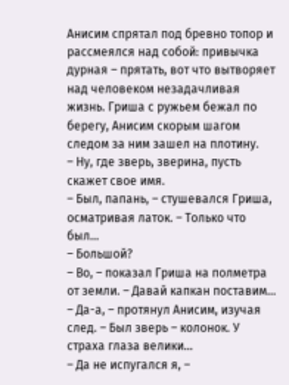Анисим спрятал под бревно топор и рассмеялся над собой: привычка дурная – прятать, вот что вытворяет над человеком незадачливая жизнь. Гриша с ружьем бежал по берегу, Анисим скорым шагом следом за ним зашел на плотину.
– Ну, где зверь, зверина, пусть скажет свое имя.
– Был, папань, – стушевался Гриша, осматривая латок. – Только что был…
– Большой?
– Во, – показал Гриша на полметра от земли. – Давай капкан поставим…
– Да-а, – протянул Анисим, изучая след. – Был зверь – колонок. У страха глаза велики…
– Да не испугался я, –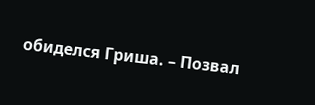обиделся Гриша. – Позвал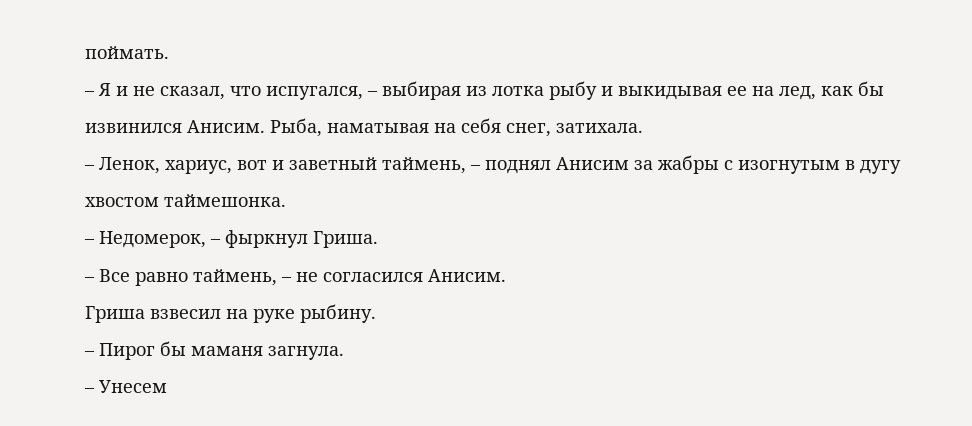поймать.
– Я и не сказал, что испугался, – выбирая из лотка рыбу и выкидывая ее на лед, как бы извинился Анисим. Рыба, наматывая на себя снег, затихала.
– Ленок, хариус, вот и заветный таймень, – поднял Анисим за жабры с изогнутым в дугу хвостом таймешонка.
– Недомерок, – фыркнул Гриша.
– Все равно таймень, – не согласился Анисим.
Гриша взвесил на руке рыбину.
– Пирог бы маманя загнула.
– Унесем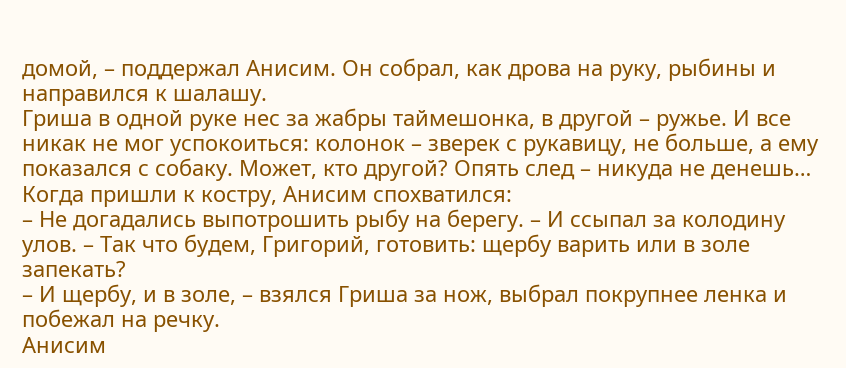домой, – поддержал Анисим. Он собрал, как дрова на руку, рыбины и направился к шалашу.
Гриша в одной руке нес за жабры таймешонка, в другой – ружье. И все никак не мог успокоиться: колонок – зверек с рукавицу, не больше, а ему показался с собаку. Может, кто другой? Опять след – никуда не денешь… Когда пришли к костру, Анисим спохватился:
– Не догадались выпотрошить рыбу на берегу. – И ссыпал за колодину улов. – Так что будем, Григорий, готовить: щербу варить или в золе запекать?
– И щербу, и в золе, – взялся Гриша за нож, выбрал покрупнее ленка и побежал на речку.
Анисим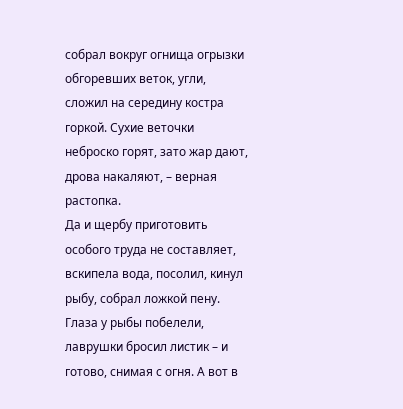собрал вокруг огнища огрызки обгоревших веток, угли, сложил на середину костра горкой. Сухие веточки неброско горят, зато жар дают, дрова накаляют, – верная растопка.
Да и щербу приготовить особого труда не составляет, вскипела вода, посолил, кинул рыбу, собрал ложкой пену. Глаза у рыбы побелели, лаврушки бросил листик – и готово, снимая с огня. А вот в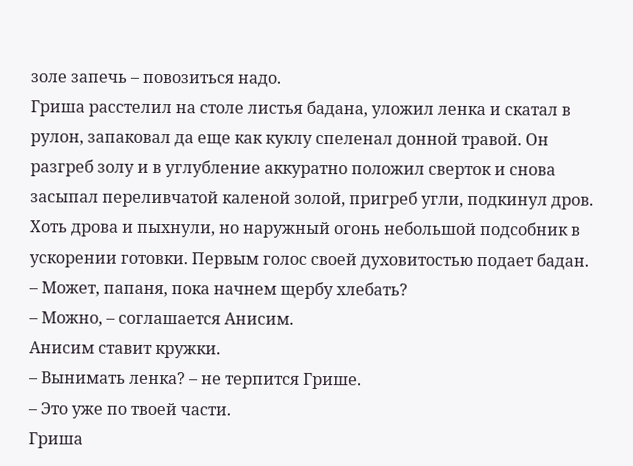золе запечь – повозиться надо.
Гриша расстелил на столе листья бадана, уложил ленка и скатал в рулон, запаковал да еще как куклу спеленал донной травой. Он разгреб золу и в углубление аккуратно положил сверток и снова засыпал переливчатой каленой золой, пригреб угли, подкинул дров. Хоть дрова и пыхнули, но наружный огонь небольшой подсобник в ускорении готовки. Первым голос своей духовитостью подает бадан.
– Может, папаня, пока начнем щербу хлебать?
– Можно, – соглашается Анисим.
Анисим ставит кружки.
– Вынимать ленка? – не терпится Грише.
– Это уже по твоей части.
Гриша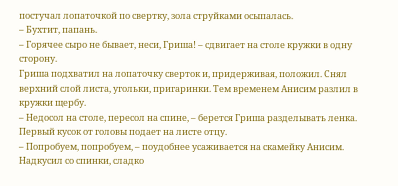постучал лопаточкой по свертку, зола струйками осыпалась.
– Бухтит, папань.
– Горячее сыро не бывает, неси, Гриша! – сдвигает на столе кружки в одну сторону.
Гриша подхватил на лопаточку сверток и, придерживая, положил. Снял верхний слой листа, угольки, пригаринки. Тем временем Анисим разлил в кружки щербу.
– Недосол на столе, пересол на спине, – берется Гриша разделывать ленка. Первый кусок от головы подает на листе отцу.
– Попробуем, попробуем, – поудобнее усаживается на скамейку Анисим. Надкусил со спинки, сладко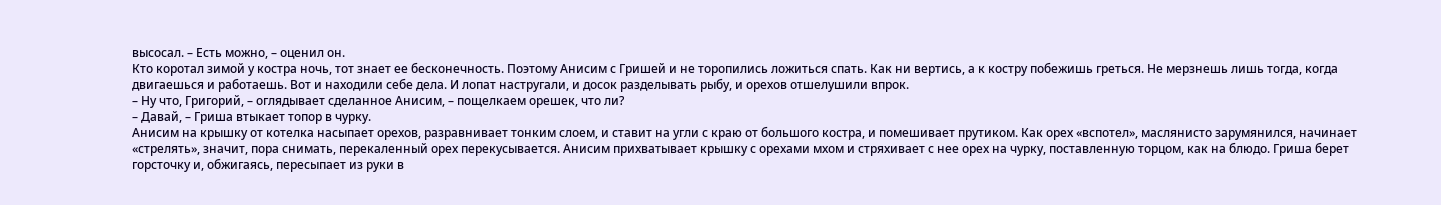высосал. – Есть можно, – оценил он.
Кто коротал зимой у костра ночь, тот знает ее бесконечность. Поэтому Анисим с Гришей и не торопились ложиться спать. Как ни вертись, а к костру побежишь греться. Не мерзнешь лишь тогда, когда двигаешься и работаешь. Вот и находили себе дела. И лопат настругали, и досок разделывать рыбу, и орехов отшелушили впрок.
– Ну что, Григорий, – оглядывает сделанное Анисим, – пощелкаем орешек, что ли?
– Давай, – Гриша втыкает топор в чурку.
Анисим на крышку от котелка насыпает орехов, разравнивает тонким слоем, и ставит на угли с краю от большого костра, и помешивает прутиком. Как орех «вспотел», маслянисто зарумянился, начинает «стрелять», значит, пора снимать, перекаленный орех перекусывается. Анисим прихватывает крышку с орехами мхом и стряхивает с нее орех на чурку, поставленную торцом, как на блюдо. Гриша берет горсточку и, обжигаясь, пересыпает из руки в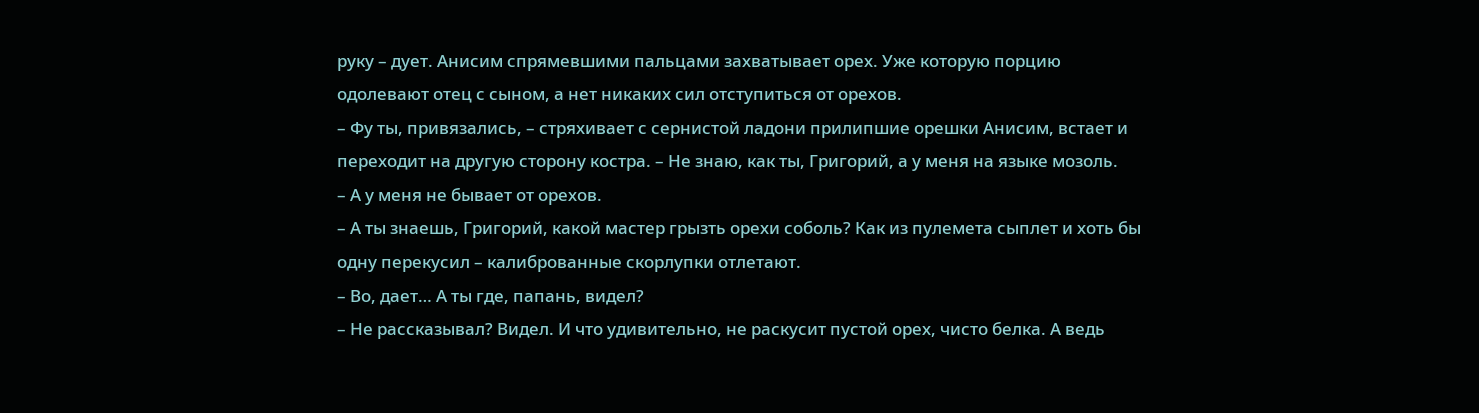руку – дует. Анисим спрямевшими пальцами захватывает орех. Уже которую порцию одолевают отец с сыном, а нет никаких сил отступиться от орехов.
– Фу ты, привязались, – стряхивает с сернистой ладони прилипшие орешки Анисим, встает и переходит на другую сторону костра. – Не знаю, как ты, Григорий, а у меня на языке мозоль.
– А у меня не бывает от орехов.
– А ты знаешь, Григорий, какой мастер грызть орехи соболь? Как из пулемета сыплет и хоть бы одну перекусил – калиброванные скорлупки отлетают.
– Во, дает… А ты где, папань, видел?
– Не рассказывал? Видел. И что удивительно, не раскусит пустой орех, чисто белка. А ведь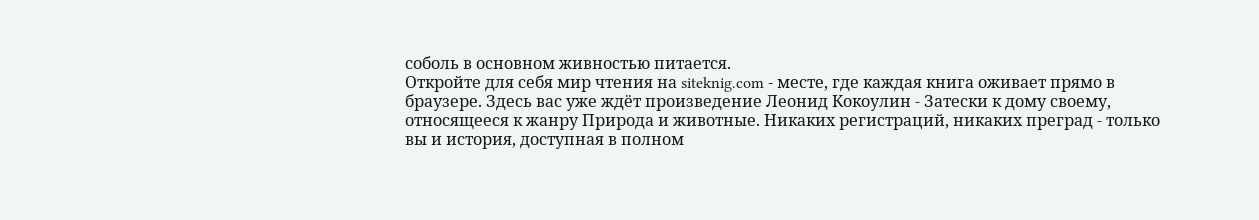соболь в основном живностью питается.
Откройте для себя мир чтения на siteknig.com - месте, где каждая книга оживает прямо в браузере. Здесь вас уже ждёт произведение Леонид Кокоулин - Затески к дому своему, относящееся к жанру Природа и животные. Никаких регистраций, никаких преград - только вы и история, доступная в полном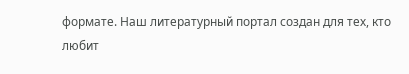формате. Наш литературный портал создан для тех, кто любит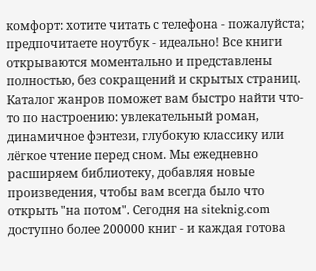комфорт: хотите читать с телефона - пожалуйста; предпочитаете ноутбук - идеально! Все книги открываются моментально и представлены полностью, без сокращений и скрытых страниц. Каталог жанров поможет вам быстро найти что-то по настроению: увлекательный роман, динамичное фэнтези, глубокую классику или лёгкое чтение перед сном. Мы ежедневно расширяем библиотеку, добавляя новые произведения, чтобы вам всегда было что открыть "на потом". Сегодня на siteknig.com доступно более 200000 книг - и каждая готова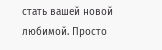стать вашей новой любимой. Просто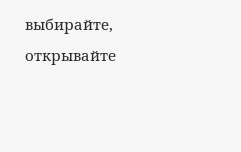выбирайте, открывайте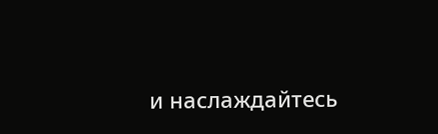и наслаждайтесь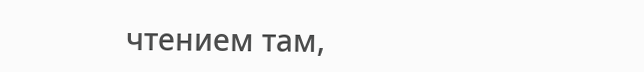чтением там,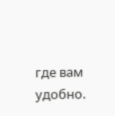где вам удобно.